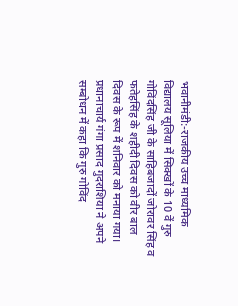भवानीमंडी:-राजकीय उच्च माध्यमिक विद्यालय सूलिया में सिक्खों के 10 वें गुरु गोविंदसिंह जी के साहिबजादों जोरावर सिंह व फतेहसिंह के शहीदी दिवस को वीर बाल दिवस के रूप में शनिवार को मनाया गया।
प्रधानाचार्य गंगा प्रसाद गुदराशिया ने अपने सम्बोधन में कहा कि गुरु गोविंद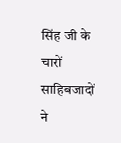सिंह जी के चारों साहिबजादों ने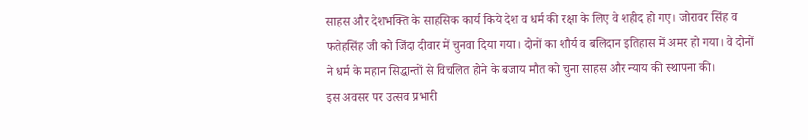साहस और देशभक्ति के साहसिक कार्य किये देश व धर्म की रक्षा के लिए वे शहीद हो गए। जोरावर सिंह व फतेहसिंह जी को जिंदा दीवार में चुनवा दिया गया। दोनों का शौर्य व बलिदान इतिहास में अमर हो गया। वे दोनों ने धर्म के महान सिद्धान्तों से विचलित होने के बजाय मौत को चुना साहस और न्याय की स्थापना की।
इस अवसर पर उत्सव प्रभारी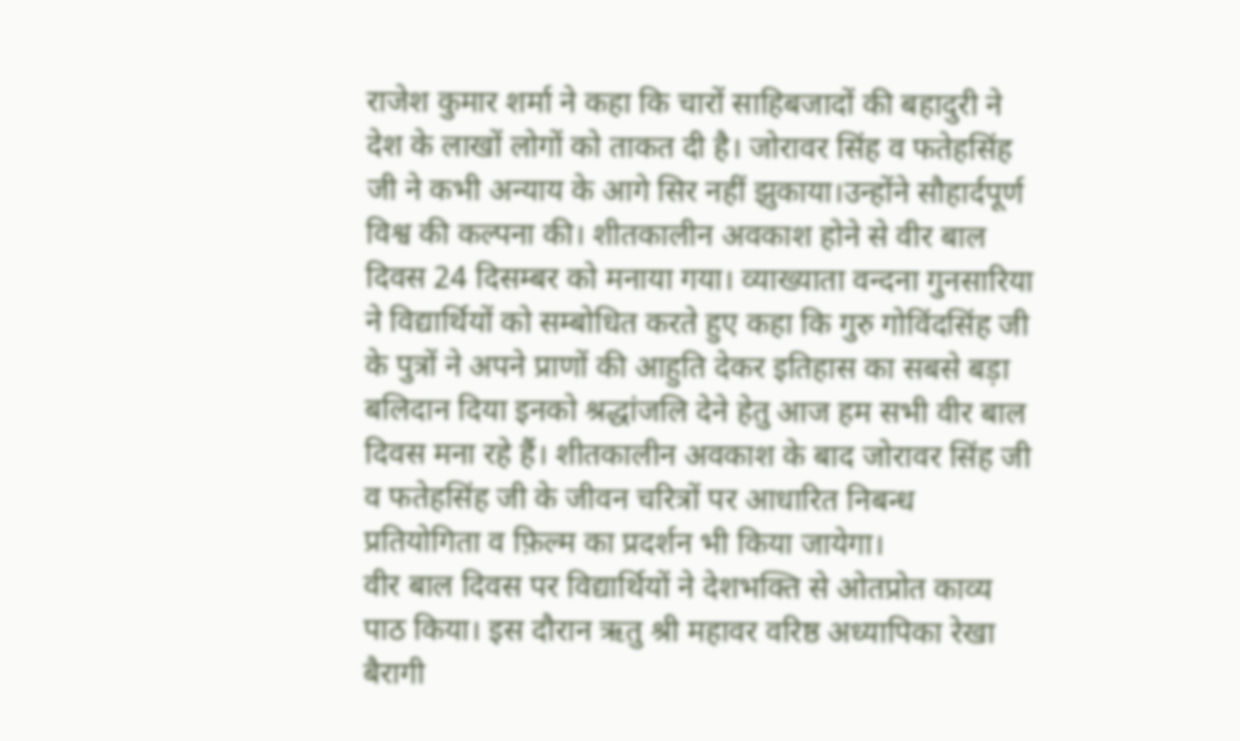राजेश कुमार शर्मा ने कहा कि चारों साहिबजादों की बहादुरी ने देश के लाखों लोगों को ताकत दी है। जोरावर सिंह व फतेहसिंह जी ने कभी अन्याय के आगे सिर नहीं झुकाया।उन्होंने सौहार्दपूर्ण विश्व की कल्पना की। शीतकालीन अवकाश होने से वीर बाल दिवस 24 दिसम्बर को मनाया गया। व्याख्याता वन्दना गुनसारिया ने विद्यार्थियों को सम्बोधित करते हुए कहा कि गुरु गोविंदसिंह जी के पुत्रों ने अपने प्राणों की आहुति देकर इतिहास का सबसे बड़ा बलिदान दिया इनको श्रद्धांजलि देने हेतु आज हम सभी वीर बाल दिवस मना रहे हैं। शीतकालीन अवकाश के बाद जोरावर सिंह जी व फतेहसिंह जी के जीवन चरित्रों पर आधारित निबन्ध प्रतियोगिता व फ़िल्म का प्रदर्शन भी किया जायेगा।
वीर बाल दिवस पर विद्यार्थियों ने देशभक्ति से ओतप्रोत काव्य पाठ किया। इस दौरान ऋतु श्री महावर वरिष्ठ अध्यापिका रेखा बैरागी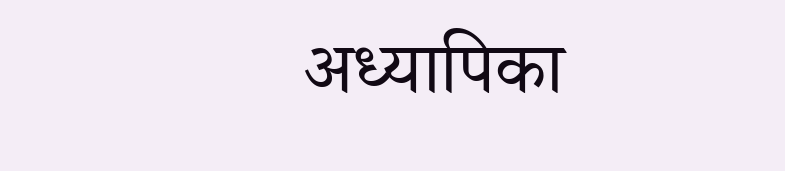अध्यापिका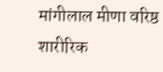मांगीलाल मीणा वरिष्ठ शारीरिक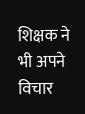शिक्षक ने भी अपने विचार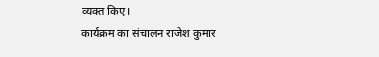व्यक्त किए।
कार्यक्रम का संचालन राजेश कुमार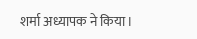शर्मा अध्यापक ने किया।